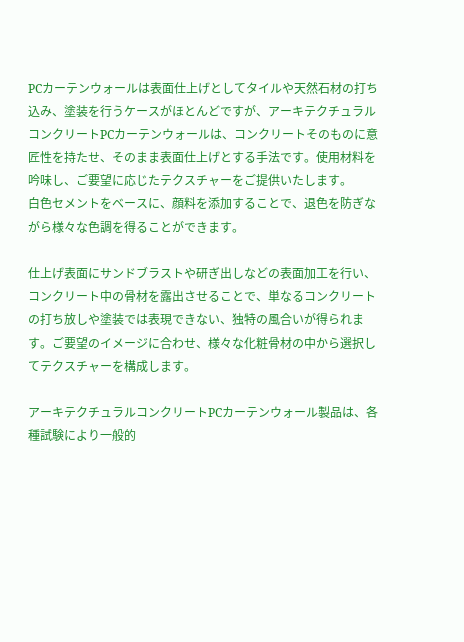PCカーテンウォールは表面仕上げとしてタイルや天然石材の打ち込み、塗装を行うケースがほとんどですが、アーキテクチュラルコンクリートPCカーテンウォールは、コンクリートそのものに意匠性を持たせ、そのまま表面仕上げとする手法です。使用材料を吟味し、ご要望に応じたテクスチャーをご提供いたします。
白色セメントをベースに、顔料を添加することで、退色を防ぎながら様々な色調を得ることができます。

仕上げ表面にサンドブラストや研ぎ出しなどの表面加工を行い、コンクリート中の骨材を露出させることで、単なるコンクリートの打ち放しや塗装では表現できない、独特の風合いが得られます。ご要望のイメージに合わせ、様々な化粧骨材の中から選択してテクスチャーを構成します。

アーキテクチュラルコンクリートPCカーテンウォール製品は、各種試験により一般的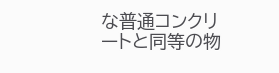な普通コンクリートと同等の物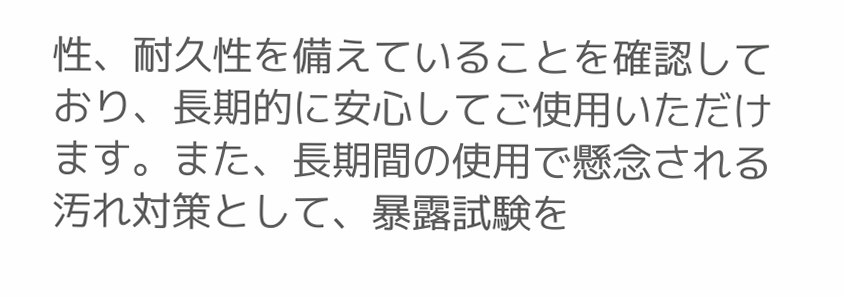性、耐久性を備えていることを確認しており、長期的に安心してご使用いただけます。また、長期間の使用で懸念される汚れ対策として、暴露試験を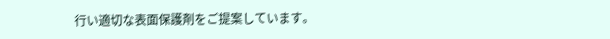行い適切な表面保護剤をご提案しています。